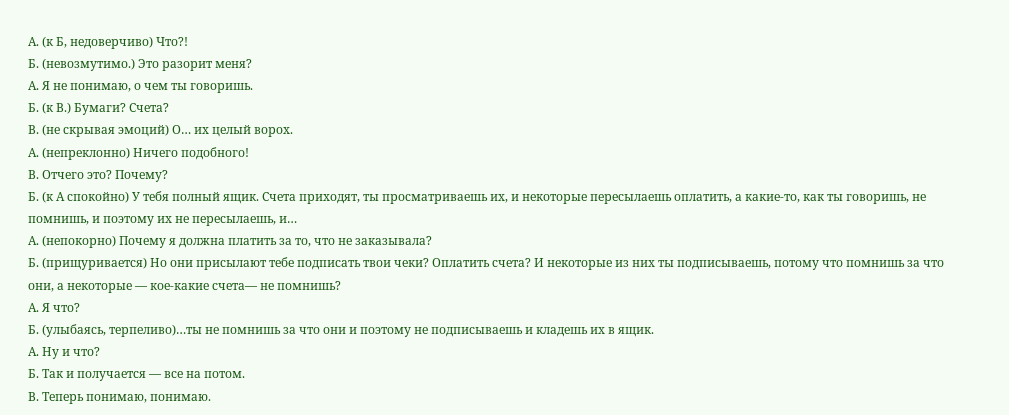А. (к Б, недоверчиво) Что?!
Б. (невозмутимо.) Это разорит меня?
А. Я не понимаю, о чем ты говоришь.
Б. (к В.) Бумаги? Счета?
В. (не скрывая эмоций) О… их целый ворох.
А. (непреклонно) Ничего подобного!
В. Отчего это? Почему?
Б. (к А спокойно) У тебя полный ящик. Счета приходят, ты просматриваешь их, и некоторые пересылаешь оплатить, а какие-то, как ты говоришь, не помнишь, и поэтому их не пересылаешь, и…
А. (непокорно) Почему я должна платить за то, что не заказывала?
Б. (прищуривается) Но они присылают тебе подписать твои чеки? Оплатить счета? И некоторые из них ты подписываешь, потому что помнишь за что они, а некоторые — кое-какие счета— не помнишь?
А. Я что?
Б. (улыбаясь, терпеливо)…ты не помнишь за что они и поэтому не подписываешь и кладешь их в ящик.
А. Ну и что?
Б. Так и получается — все на потом.
В. Теперь понимаю, понимаю.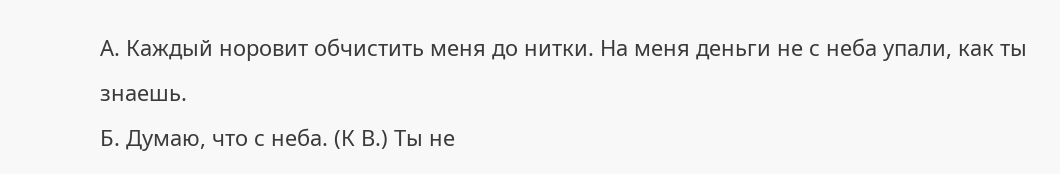А. Каждый норовит обчистить меня до нитки. На меня деньги не с неба упали, как ты знаешь.
Б. Думаю, что с неба. (К В.) Ты не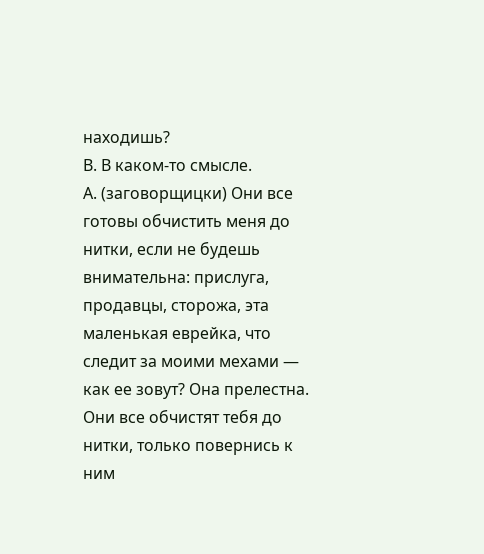находишь?
В. В каком-то смысле.
А. (заговорщицки) Они все готовы обчистить меня до нитки, если не будешь внимательна: прислуга, продавцы, сторожа, эта маленькая еврейка, что следит за моими мехами — как ее зовут? Она прелестна. Они все обчистят тебя до нитки, только повернись к ним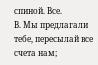спиной. Все.
В. Мы предлагали тебе, пересылай все счета нам;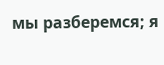мы разберемся; я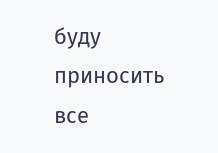буду приносить все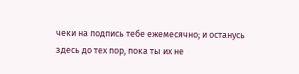чеки на подпись тебе ежемесячно; и останусь здесь до тех пор, пока ты их не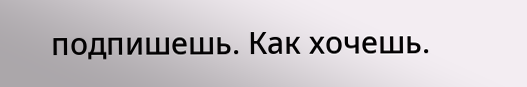подпишешь. Как хочешь.